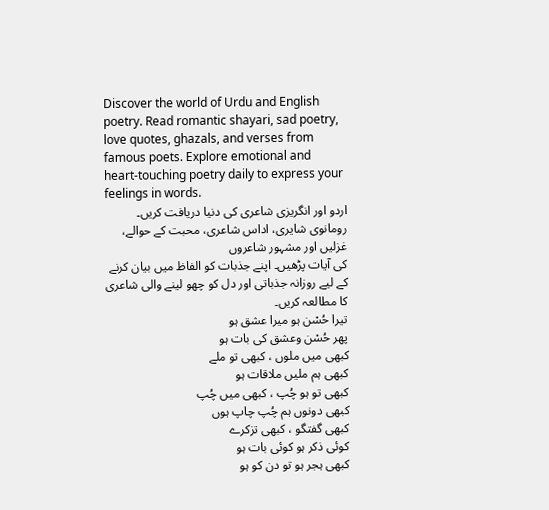Discover the world of Urdu and English poetry. Read romantic shayari, sad poetry, love quotes, ghazals, and verses from famous poets. Explore emotional and heart-touching poetry daily to express your feelings in words.
اردو اور انگریزی شاعری کی دنیا دریافت کریں۔ رومانوی شایری، اداس شاعری، محبت کے حوالے، غزلیں اور مشہور شاعروں
کی آیات پڑھیں۔ اپنے جذبات کو الفاظ میں بیان کرنے کے لیے روزانہ جذباتی اور دل کو چھو لینے والی شاعری کا مطالعہ کریں۔
تیرا حُسْن ہو میرا عشق ہو
پھر حُسْن وعشق کی بات ہو
کبھی میں ملوں ، کبھی تو ملے
کبھی ہم ملیں ملاقات ہو
کبھی تو ہو چُپ ، کبھی میں چُپ
کبھی دونوں ہم چُپ چاپ ہوں
کبھی گفتگو ، کبھی تزکرے
کوئی ذکر ہو کوئی بات ہو
کبھی ہجر ہو تو دن کو ہو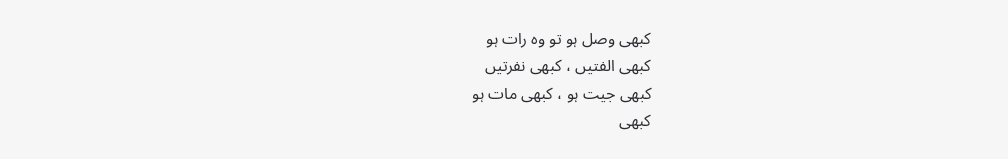کبھی وصل ہو تو وہ رات ہو
کبھی الفتیں ، کبھی نفرتیں
کبھی جیت ہو ، کبھی مات ہو
کبھی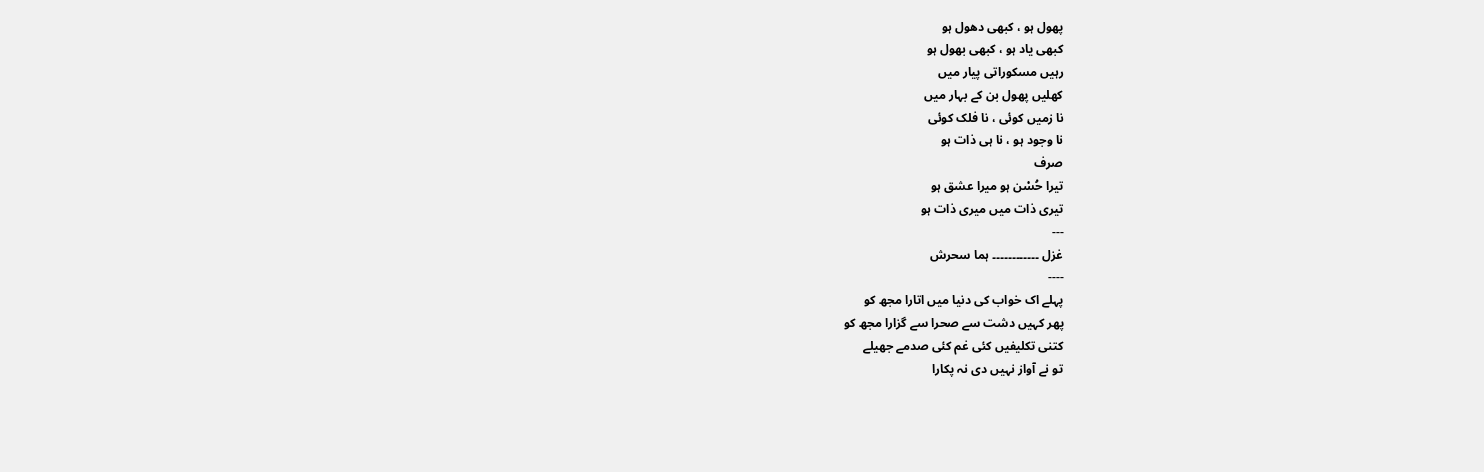پھول ہو ، کبھی دھول ہو
کبھی یاد ہو ، کبھی بھول ہو
رہیں مسکوراتی پیار میں
کھلیں پھول بن کے بہار میں
نا زمیں کوئی ، نا فلک کوئی
نا وجود ہو ، نا ہی ذات ہو
صرف
تیرا حُسْن ہو میرا عشق ہو
تیری ذات میں میری ذات ہو
---
غزل ۔۔۔۔۔۔۔۔۔۔۔۔ ہما سحرش
----
پہلے اک خواب کی دنیا میں اتارا مجھ کو
پھر کہیں دشت سے صحرا سے گزارا مجھ کو
کتنی تکلیفیں کئی غم کئی صدمے جھیلے
تو نے آواز نہیں دی نہ پکارا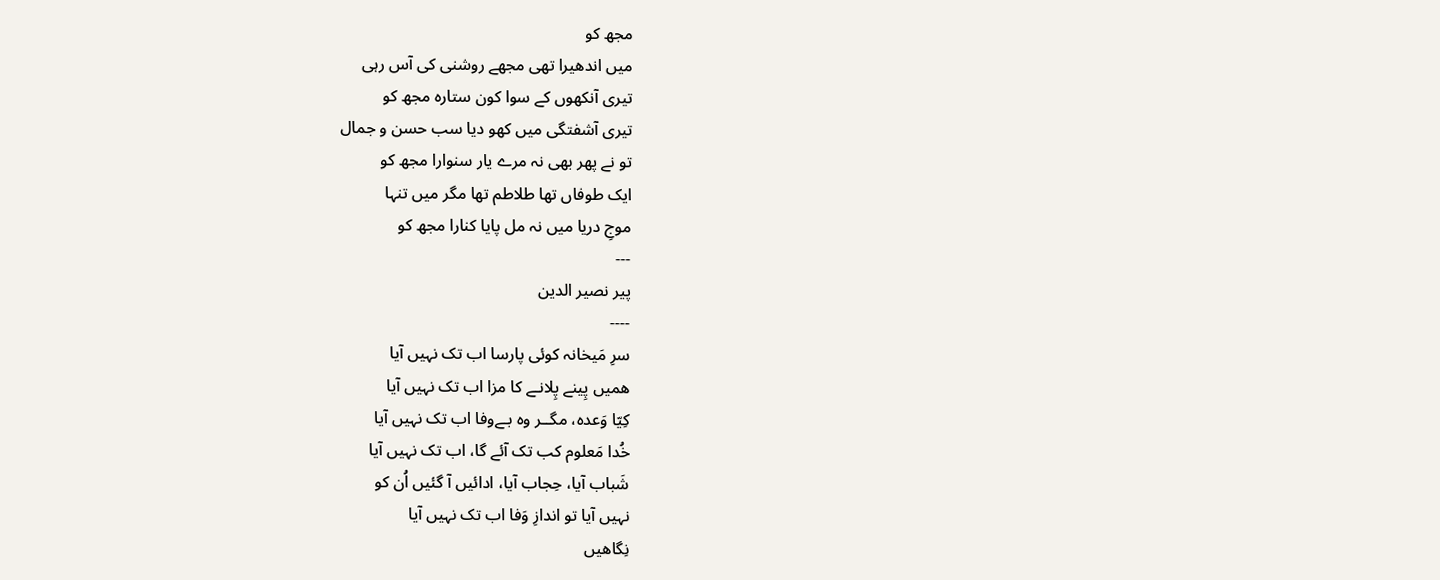مجھ کو
میں اندھیرا تھی مجھے روشنی کی آس رہی
تیری آنکھوں کے سوا کون ستارہ مجھ کو
تیری آشفتگی میں کھو دیا سب حسن و جمال
تو نے پھر بھی نہ مرے یار سنوارا مجھ کو
ایک طوفاں تھا طلاطم تھا مگر میں تنہا
موجِ دریا میں نہ مل پایا کنارا مجھ کو
---
پیر نصیر الدین
----
سرِ مَیخانہ کوئی پارسا اب تک نہیں آیا
ھمیں پِینے پِلانـے کا مزا اب تک نہیں آیا
کِیّا وَعدہ، مگــر وہ بـےوفا اب تک نہیں آیا
خُدا مَعلوم کب تک آئے گا، اب تک نہیں آیا
شَباب آیا، حِجاب آیا، ادائیں آ گئیں اُن کو
نہیں آیا تو اندازِ وَفا اب تک نہیں آیا
نِگاھیں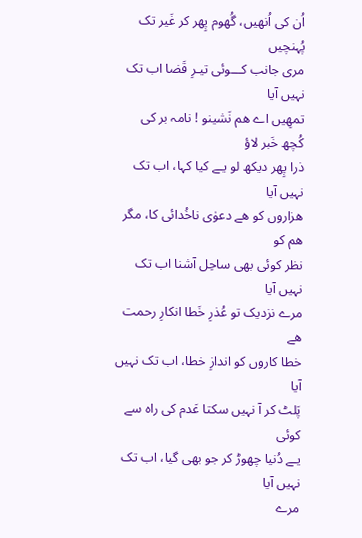اُن کی اُنھیں، گُھوم پِھر کر غَیر تک پُہنچیں
مری جانب کـــوئی تیـرِ قَضا اب تک نہیں آیا
تمھِیں اے ھم نَشینو ! نامہ بر کی کُچھ خَبر لاؤ
ذرا پِھر دیکھ لو یـے کیا کہا، اب تک نہیں آیا
ھزاروں کو ھے دعوٰی ناخُدائی کا، مگر ھم کو
نظر کوئی بھی ساحِل آشنا اب تک نہیں آیا
مرے نزدیک تو عُذرِ خَطا انکارِ رحمت ھے
خطا کاروں کو اندازِ خطا، اب تک نہیں آیا
پَلٹ کر آ نہیں سکتا عَدم کی راہ سے کوئی
یـے دُنیا چھوڑ کر جو بھی گیا، اب تک نہیں آیا
مرے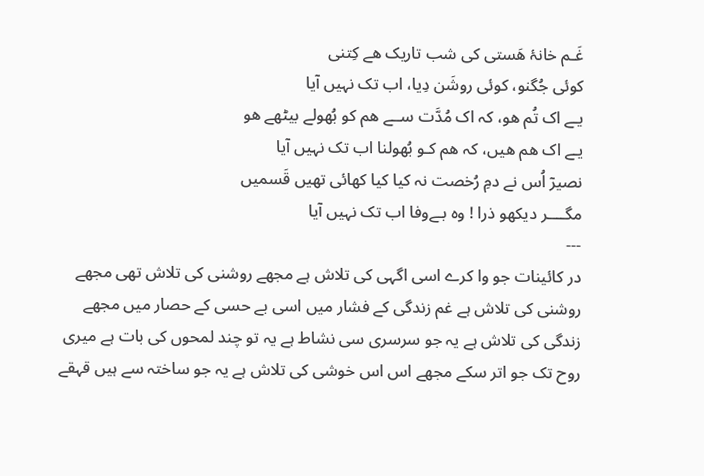غَـم خانۂ ھَستی کی شب تاریک ھے کِتنی
کوئی جُگنو، کوئی روشَن دِیا، اب تک نہیں آیا
یـے اک تُم ھو، کہ اک مُدَّت ســے ھم کو بُھولے بیٹھے ھو
یـے اک ھم ھیں، کہ ھم کـو بُھولنا اب تک نہیں آیا
نصیرٓ اُس نے دمِ رُخصت نہ کیا کیا کھائی تھیں قَسمیں
مگــــر دیکھو ذرا ! وہ بـےوفا اب تک نہیں آیا
---
در کائینات جو وا کرے اسی اگہی کی تلاش ہے مجھے روشنی کی تلاش تھی مجھے روشنی کی تلاش ہے غم زندگی کے فشار میں اسی بے حسی کے حصار میں مجھے زندگی کی تلاش ہے یہ جو سرسری سی نشاط ہے یہ تو چند لمحوں کی بات ہے میری روح تک جو اتر سکے مجھے اس اس خوشی کی تلاش ہے یہ جو ساختہ سے ہیں قہقے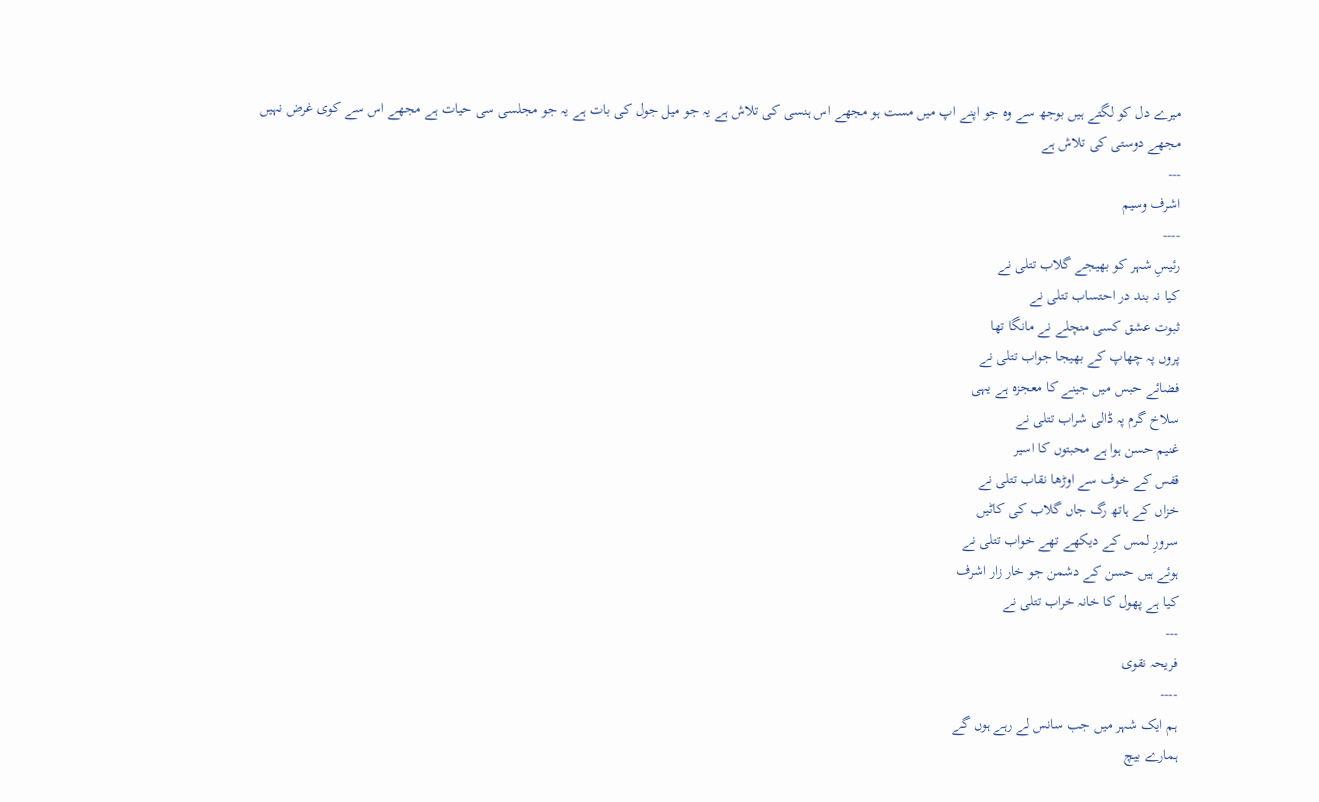میرے دل کو لگتے ہیں بوجھ سے وہ جو اپنے اپ میں مست ہو مجھے اس ہنسی کی تلاش ہے یہ جو میل جول کی بات ہے یہ جو مجلسی سی حیات ہے مجھے اس سے کوی غرض نہیں
مجھے دوستی کی تلاش ہے
---
اشرف وسیم
----
رئیسِ شہر کو بھیجے گلاب تتلی نے
کیا نہ بند در احتساب تتلی نے
ثبوت عشق کسی منچلے نے مانگا تھا
پروں پہ چھاپ کے بھیجا جواب تتلی نے
فضائے حبس میں جینے کا معجزہ ہے یہی
سلاخ گرم پہ ڈالی شراب تتلی نے
غنیم حسن ہوا ہے محبتوں کا اسیر
قفس کے خوف سے اوڑھا نقاب تتلی نے
خزاں کے ہاتھ رگ جاں گلاب کی کاٹیں
سرورِ لمس کے دیکھے تھے خواب تتلی نے
ہوئے ہیں حسن کے دشمن جو خار زار اشرف
کیا ہے پھول کا خانہ خراب تتلی نے
---
فریحہ نقوی
----
ہم ایک شہر میں جب سانس لے رہے ہوں گے
ہمارے بیچ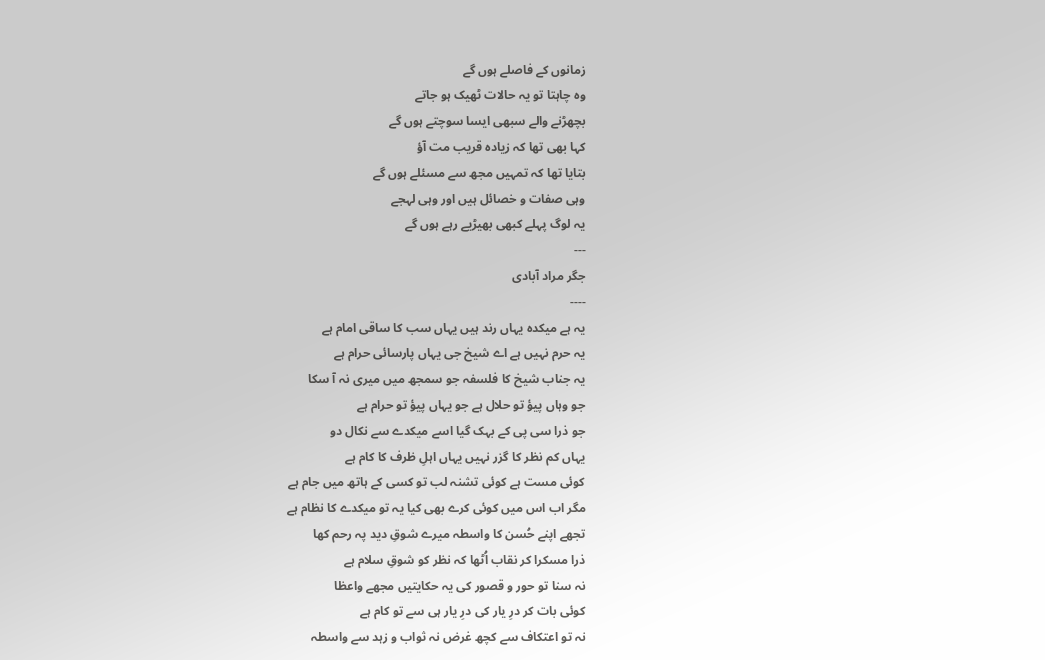زمانوں کے فاصلے ہوں گے
وہ چاہتا تو یہ حالات ٹھیک ہو جاتے
بچھڑنے والے سبھی ایسا سوچتے ہوں گے
کہا بھی تھا کہ زیادہ قریب مت آؤ
بتایا تھا کہ تمہیں مجھ سے مسئلے ہوں گے
وہی صفات و خصائل ہیں اور وہی لہجے
یہ لوگ پہلے کبھی بھیڑیے رہے ہوں گے
---
جگر مراد آبادی
----
یہ ہے میکدہ یہاں رند ہیں یہاں سب کا ساقی امام ہے
یہ حرم نہیں ہے اے شیخ جی یہاں پارسائی حرام ہے
یہ جناب شیخ کا فلسفہ جو سمجھ میں میری نہ آ سکا
جو وہاں پیؤ تو حلال ہے جو یہاں پیؤ تو حرام ہے
جو ذرا سی پی کے بہک گیا اسے میکدے سے نکال دو
یہاں کم نظر کا گزر نہیں یہاں اہلِ ظرف کا کام ہے
کوئی مست ہے کوئی تشنہ لب تو کسی کے ہاتھ میں جام ہے
مگر اب اس میں کوئی کرے بھی کیا یہ تو میکدے کا نظام ہے
تجھے اپنے حُسن کا واسطہ میرے شوقِ دید پہ رحم کھا
ذرا مسکرا کر نقاب اُٹھا کہ نظر کو شوقِ سلام ہے
نہ سنا تو حور و قصور کی یہ حکایتیں مجھے واعظا
کوئی بات کر درِ یار کی درِ یار ہی سے تو کام ہے
نہ تو اعتکاف سے کچھ غرض نہ ثواب و زہد سے واسطہ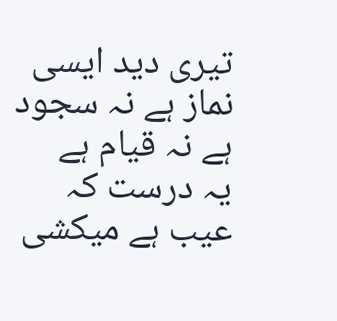تیری دید ایسی نماز ہے نہ سجود ہے نہ قیام ہے
یہ درست کہ عیب ہے میکشی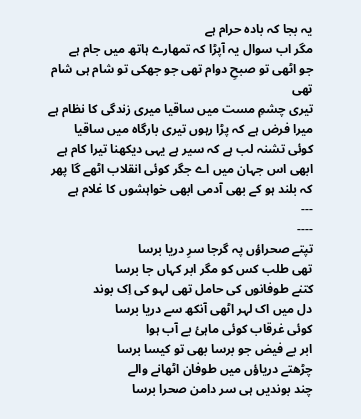یہ بجا کہ بادہ حرام ہے
مگر اب سوال یہ آپڑا کہ تمھارے ہاتھ میں جام ہے
جو اٹھی تو صبحِ دوام تھی جو جھکی تو شام ہی شام تھی
تیری چشمِ مست میں ساقیا میری زندگی کا نظام ہے
میرا فرض ہے کہ پڑا رہوں تیری بارگاہ میں ساقیا
کوئی تشنہ لب ہے کہ سیر ہے یہی دیکھنا تیرا کام ہے
ابھی اس جہان میں اے جگر کوئی انقلاب اٹھے گا پھر
کہ بلند ہو کے بھی آدمی ابھی خواہشوں کا غلام ہے
---
----
تپتے صحراؤں پہ گرجا سرِ دریا برسا
تھی طلب کس کو مگر ابر کہاں جا برسا
کتنے طوفانوں کی حامل تھی لہو کی اِک بوند
دل میں اک لہر اٹھی آنکھ سے دریا برسا
کوئی غرقاب کوئی ماہیٔ بے آب ہوا
ابر بے فیض جو برسا بھی تو کیسا برسا
چڑھتے دریاؤں میں طوفان اٹھانے والے
چند بوندیں ہی سر دامن صحرا برسا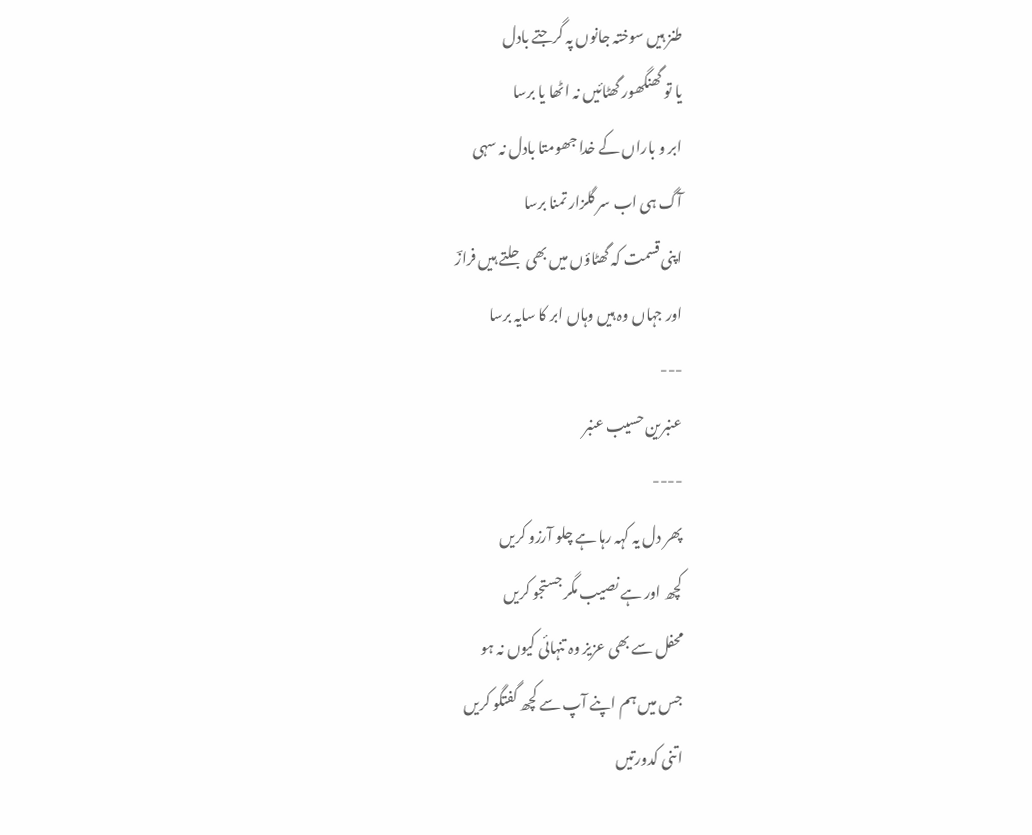طنز ہیں سوختہ جانوں پہ گرجتے بادل
یا تو گھنگھور گھٹائیں نہ اٹھا یا برسا
ابر و باراں کے خدا جھومتا بادل نہ سہی
آگ ہی اب سر گلزار تمنا برسا
اپنی قسمت کہ گھٹاؤں میں بھی جلتے ہیں فرازؔ
اور جہاں وہ ہیں وہاں ابر کا سایہ برسا
---
عنبرین حسیب عنبر
----
پھر دل یہ کہہ رہا ہے چلو آرزو کریں
کچھ اور ہے نصیب مگر جستجو کریں
محفل سے بھی عزیز وہ تنہائی کیوں نہ ہو
جس میں ہم اپنے آپ سے کچھ گفتگو کریں
اتنی کدورتیں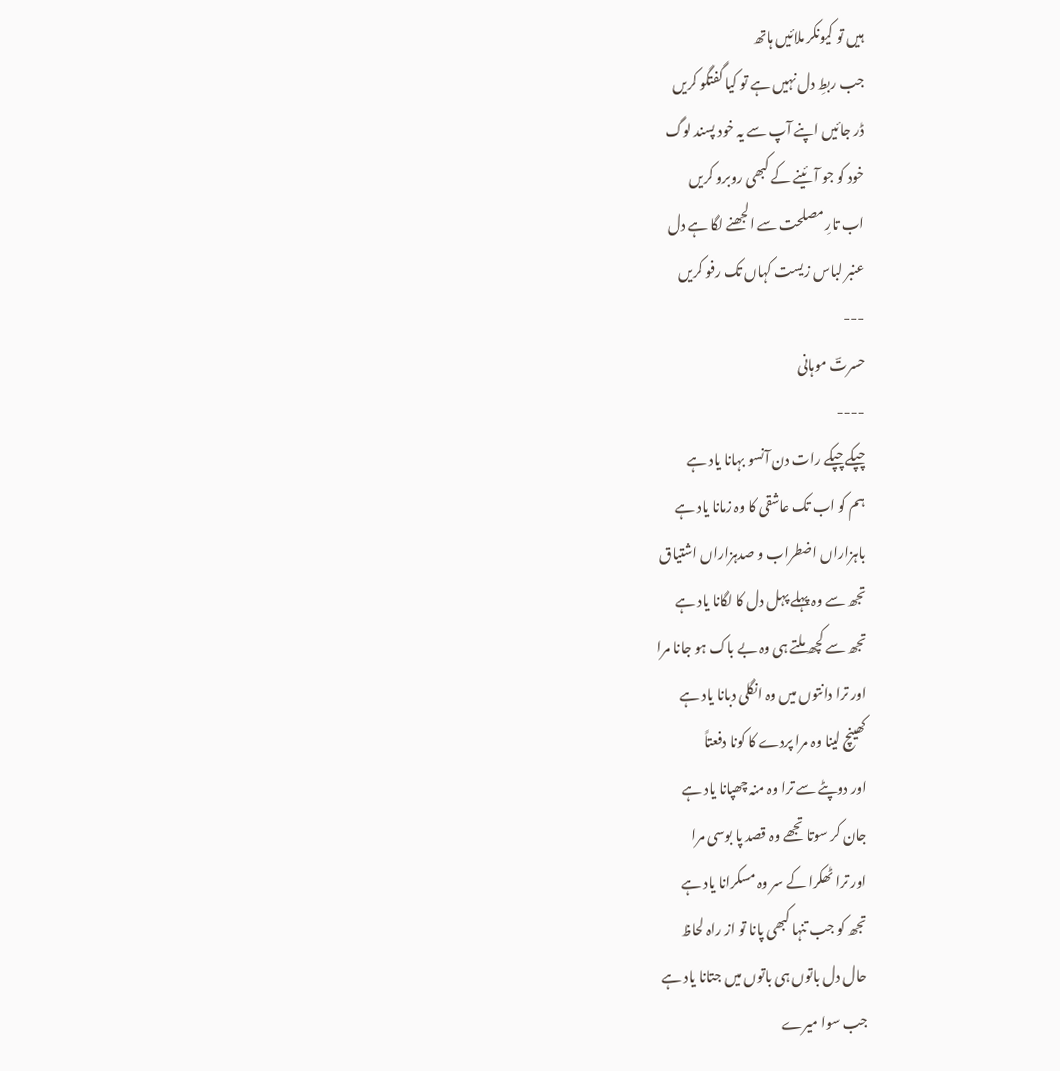ہیں تو کیونکر ملائیں ہاتھ
جب ربطِ دل نہیں ہے تو کیا گفتگو کریں
ڈر جائیں اپنے آپ سے یہ خود پسند لوگ
خود کو جو آئینے کے کبھی روبرو کریں
اب تارِ مصلحت سے الجھنے لگا ہے دل
عنبر لباس زیست کہاں تک رفو کریں
---
حسرتؔ موہانی
----
چپکے چپکے رات دن آنسو بہانا یاد ہے
ہم کو اب تک عاشقی کا وہ زمانا یاد ہے
باہزاراں اضطراب و صدہزاراں اشتیاق
تجھ سے وہ پہلے پہل دل کا لگانا یاد ہے
تجھ سے کچھ ملتے ہی وہ بے باک ہو جانا مرا
اور ترا دانتوں میں وہ انگلی دبانا یاد ہے
کھینچ لینا وہ مرا پردے کا کونا دفعتاً
اور دوپٹے سے ترا وہ منہ چھپانا یاد ہے
جان کر سوتا تجھے وہ قصد پا بوسی مرا
اور ترا ٹھکرا کے سر وہ مسکرانا یاد ہے
تجھ کو جب تنہا کبھی پانا تو از راہ لحاظ
حال دل باتوں ہی باتوں میں جتانا یاد ہے
جب سوا میرے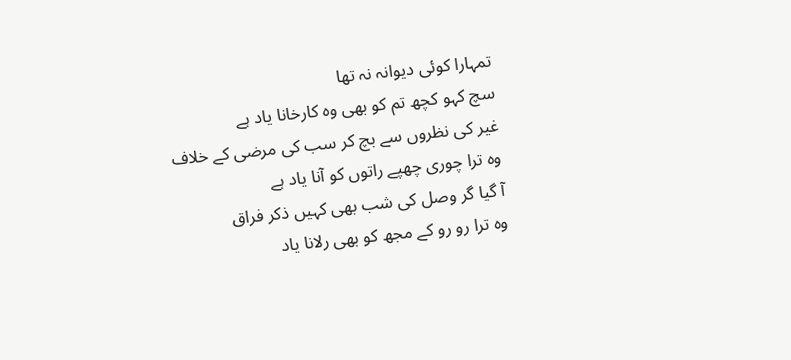تمہارا کوئی دیوانہ نہ تھا
سچ کہو کچھ تم کو بھی وہ کارخانا یاد ہے
غیر کی نظروں سے بچ کر سب کی مرضی کے خلاف
وہ ترا چوری چھپے راتوں کو آنا یاد ہے
آ گیا گر وصل کی شب بھی کہیں ذکر فراق
وہ ترا رو رو کے مجھ کو بھی رلانا یاد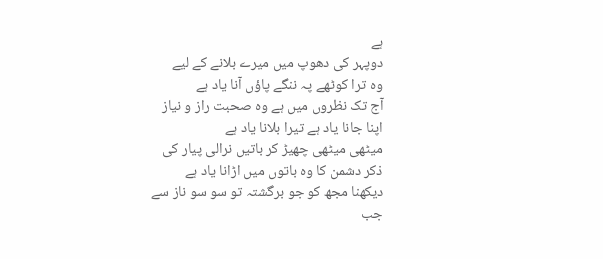ہے
دوپہر کی دھوپ میں میرے بلانے کے لیے
وہ ترا کوٹھے پہ ننگے پاؤں آنا یاد ہے
آج تک نظروں میں ہے وہ صحبت راز و نیاز
اپنا جانا یاد ہے تیرا بلانا یاد ہے
میٹھی میٹھی چھیڑ کر باتیں نرالی پیار کی
ذکر دشمن کا وہ باتوں میں اڑانا یاد ہے
دیکھنا مجھ کو جو برگشتہ تو سو سو ناز سے
جب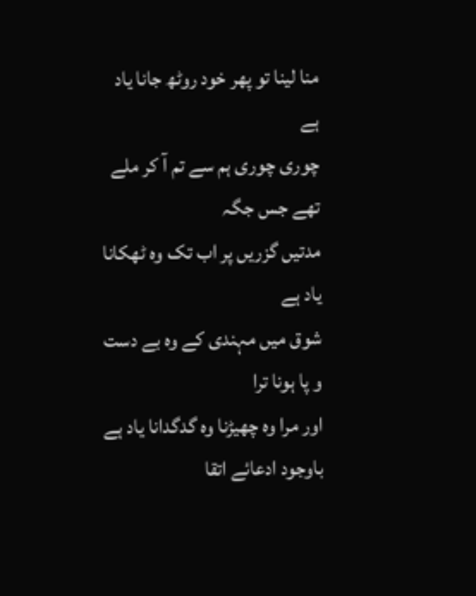منا لینا تو پھر خود روٹھ جانا یاد ہے
چوری چوری ہم سے تم آ کر ملے تھے جس جگہ
مدتیں گزریں پر اب تک وہ ٹھکانا یاد ہے
شوق میں مہندی کے وہ بے دست و پا ہونا ترا
اور مرا وہ چھیڑنا وہ گدگدانا یاد ہے
باوجود ادعائے اتقا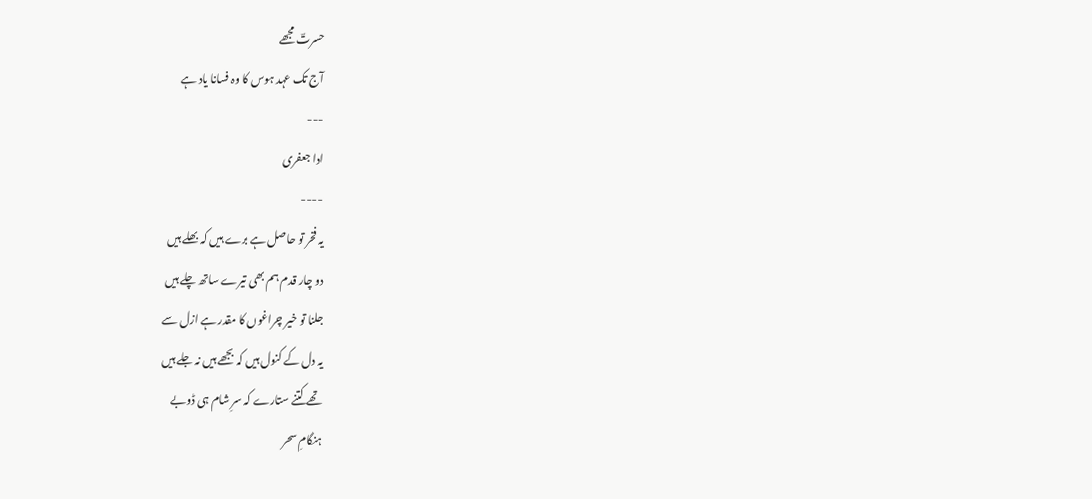حسرتؔ مجھے
آج تک عہد ہوس کا وہ فسانا یاد ہے
---
ادا جعفری
----
یہ فخر تو حاصل ہے برے ہیں کہ بھلے ہیں
دو چار قدم ہم بھی تیرے ساتھ چلے ہیں
جلنا تو خیر چراغوں کا مقدر ہے ازل سے
یہ دل کے کنول ہیں کہ بجھے ہیں نہ جلے ہیں
تھے کتنے ستارے کہ سرِ شام ہی ڈوبے
ہنگامِ سحر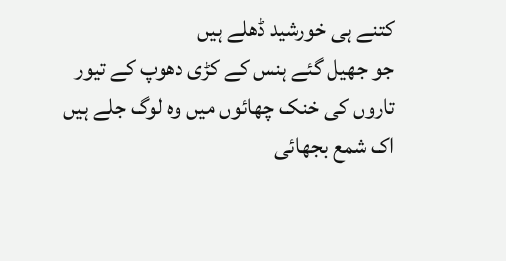کتنے ہی خورشید ڈھلے ہیں
جو جھیل گئے ہنس کے کڑی دھوپ کے تیور
تاروں کی خنک چھائوں میں وہ لوگ جلے ہیں
اک شمع بجھائی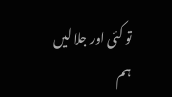تو کئی اور جلا لیں
ہم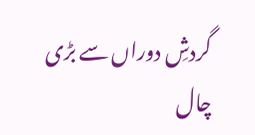گردشِ دوراں سے بڑی چال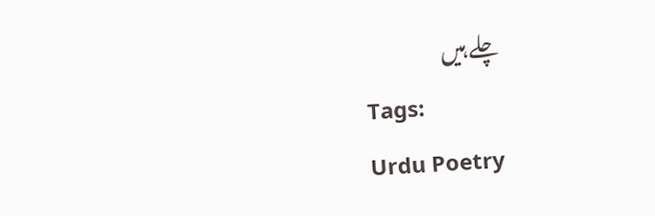چلے ہیں
Tags:
Urdu Poetry